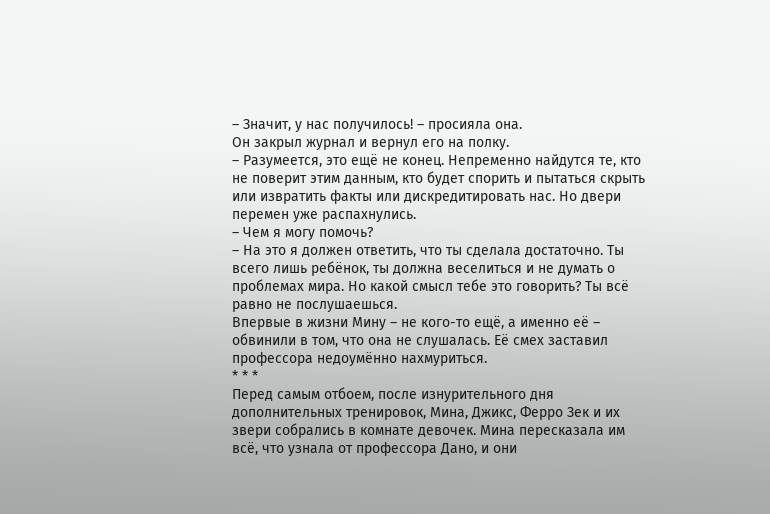– Значит, у нас получилось! – просияла она.
Он закрыл журнал и вернул его на полку.
– Разумеется, это ещё не конец. Непременно найдутся те, кто не поверит этим данным, кто будет спорить и пытаться скрыть или извратить факты или дискредитировать нас. Но двери перемен уже распахнулись.
– Чем я могу помочь?
– На это я должен ответить, что ты сделала достаточно. Ты всего лишь ребёнок, ты должна веселиться и не думать о проблемах мира. Но какой смысл тебе это говорить? Ты всё равно не послушаешься.
Впервые в жизни Мину – не кого-то ещё, а именно её – обвинили в том, что она не слушалась. Её смех заставил профессора недоумённо нахмуриться.
* * *
Перед самым отбоем, после изнурительного дня дополнительных тренировок, Мина, Джикс, Ферро Зек и их звери собрались в комнате девочек. Мина пересказала им всё, что узнала от профессора Дано, и они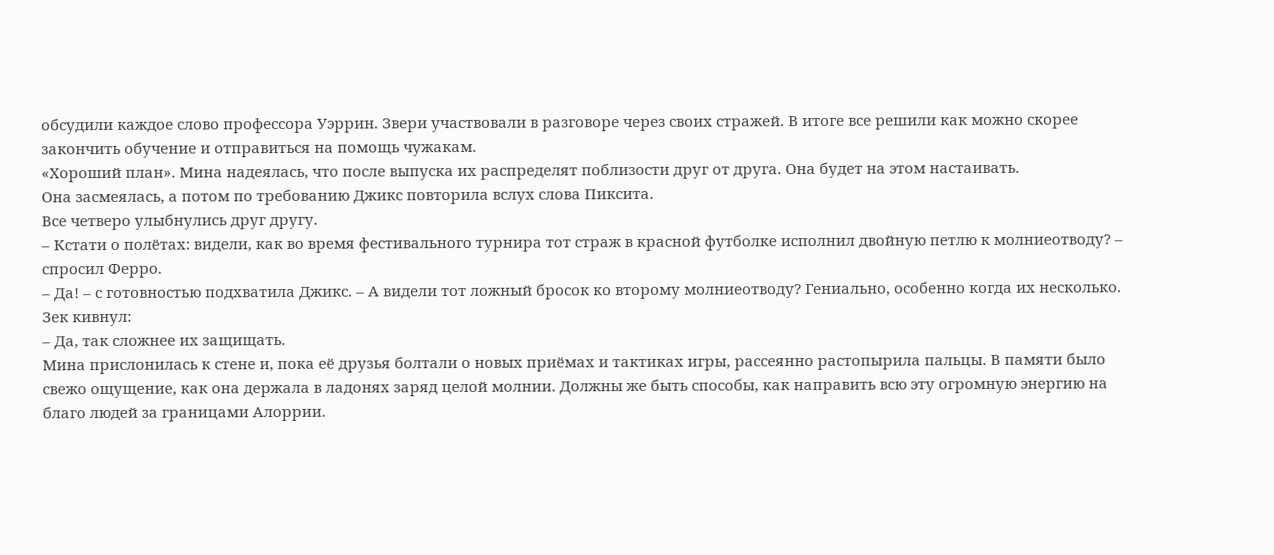обсудили каждое слово профессора Уэррин. Звери участвовали в разговоре через своих стражей. В итоге все решили как можно скорее закончить обучение и отправиться на помощь чужакам.
«Хороший план». Мина надеялась, что после выпуска их распределят поблизости друг от друга. Она будет на этом настаивать.
Она засмеялась, а потом по требованию Джикс повторила вслух слова Пиксита.
Все четверо улыбнулись друг другу.
– Кстати о полётах: видели, как во время фестивального турнира тот страж в красной футболке исполнил двойную петлю к молниеотводу? – спросил Ферро.
– Да! – с готовностью подхватила Джикс. – А видели тот ложный бросок ко второму молниеотводу? Гениально, особенно когда их несколько.
Зек кивнул:
– Да, так сложнее их защищать.
Мина прислонилась к стене и, пока её друзья болтали о новых приёмах и тактиках игры, рассеянно растопырила пальцы. В памяти было свежо ощущение, как она держала в ладонях заряд целой молнии. Должны же быть способы, как направить всю эту огромную энергию на благо людей за границами Алоррии.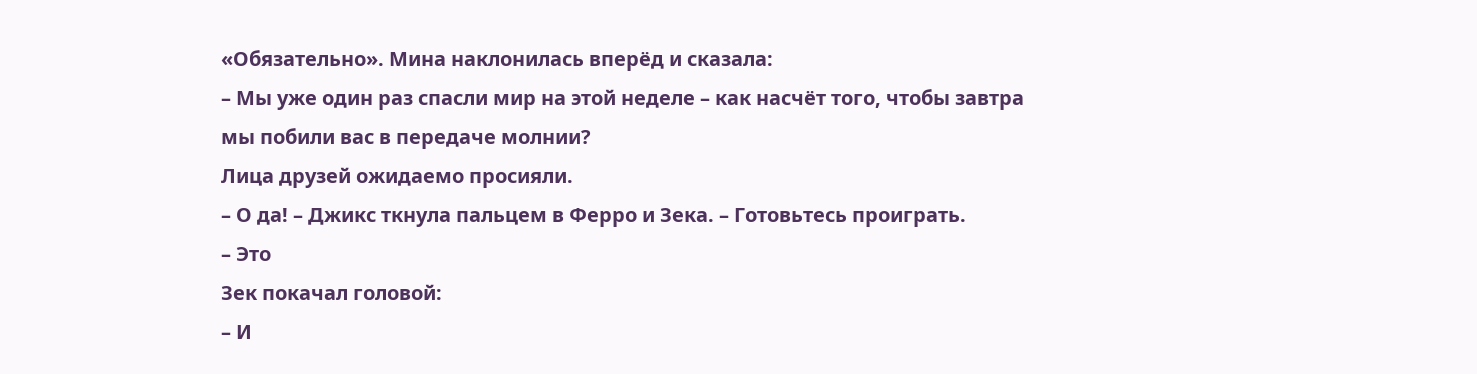«Обязательно». Мина наклонилась вперёд и сказала:
– Мы уже один раз спасли мир на этой неделе – как насчёт того, чтобы завтра мы побили вас в передаче молнии?
Лица друзей ожидаемо просияли.
– О да! – Джикс ткнула пальцем в Ферро и Зека. – Готовьтесь проиграть.
– Это
Зек покачал головой:
– И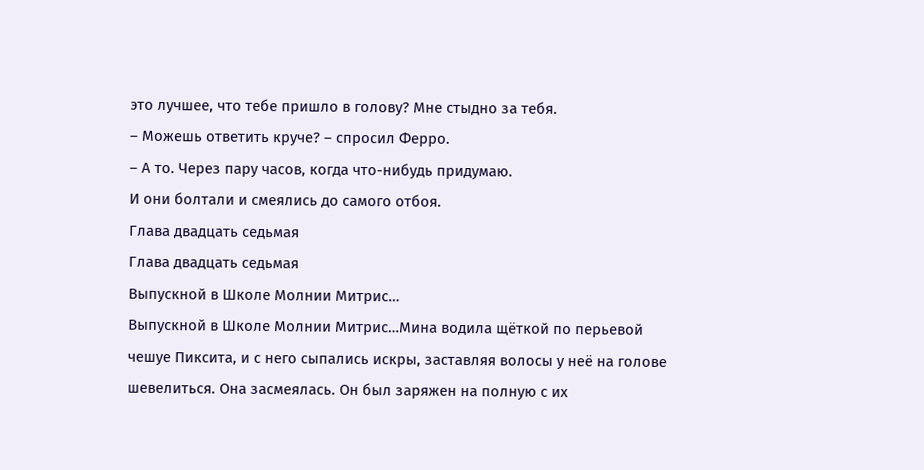это лучшее, что тебе пришло в голову? Мне стыдно за тебя.
– Можешь ответить круче? – спросил Ферро.
– А то. Через пару часов, когда что-нибудь придумаю.
И они болтали и смеялись до самого отбоя.
Глава двадцать седьмая
Глава двадцать седьмая
Выпускной в Школе Молнии Митрис…
Выпускной в Школе Молнии Митрис…Мина водила щёткой по перьевой чешуе Пиксита, и с него сыпались искры, заставляя волосы у неё на голове шевелиться. Она засмеялась. Он был заряжен на полную с их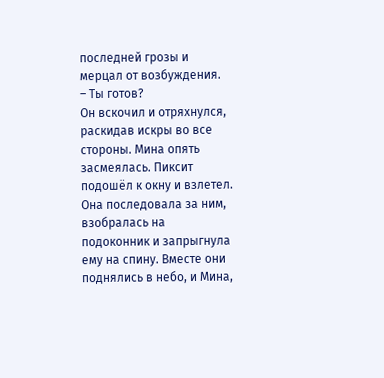последней грозы и мерцал от возбуждения.
– Ты готов?
Он вскочил и отряхнулся, раскидав искры во все стороны. Мина опять засмеялась. Пиксит подошёл к окну и взлетел. Она последовала за ним, взобралась на подоконник и запрыгнула ему на спину. Вместе они поднялись в небо, и Мина,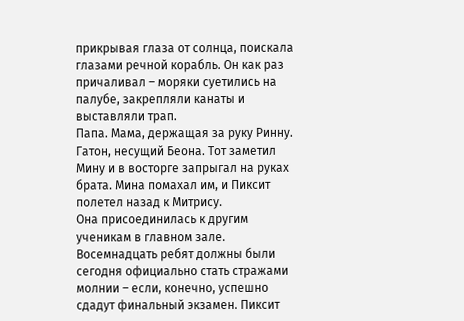прикрывая глаза от солнца, поискала глазами речной корабль. Он как раз причаливал – моряки суетились на палубе, закрепляли канаты и выставляли трап.
Папа. Мама, держащая за руку Ринну. Гатон, несущий Беона. Тот заметил Мину и в восторге запрыгал на руках брата. Мина помахал им, и Пиксит полетел назад к Митрису.
Она присоединилась к другим ученикам в главном зале. Восемнадцать ребят должны были сегодня официально стать стражами молнии – если, конечно, успешно сдадут финальный экзамен. Пиксит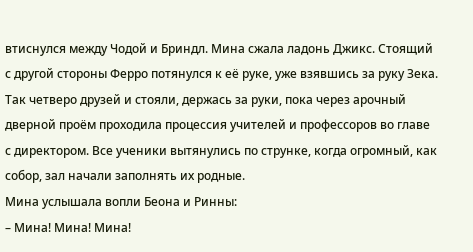втиснулся между Чодой и Бриндл. Мина сжала ладонь Джикс. Стоящий с другой стороны Ферро потянулся к её руке, уже взявшись за руку Зека. Так четверо друзей и стояли, держась за руки, пока через арочный дверной проём проходила процессия учителей и профессоров во главе с директором. Все ученики вытянулись по струнке, когда огромный, как собор, зал начали заполнять их родные.
Мина услышала вопли Беона и Ринны:
– Мина! Мина! Мина!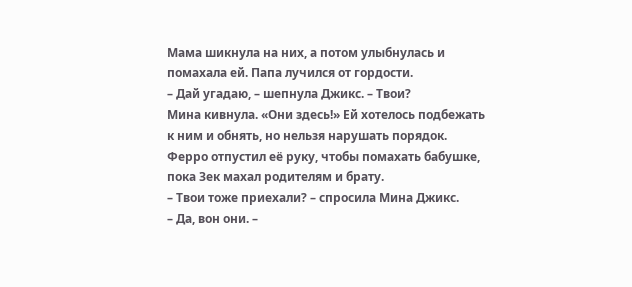Мама шикнула на них, а потом улыбнулась и помахала ей. Папа лучился от гордости.
– Дай угадаю, – шепнула Джикс. – Твои?
Мина кивнула. «Они здесь!» Ей хотелось подбежать к ним и обнять, но нельзя нарушать порядок. Ферро отпустил её руку, чтобы помахать бабушке, пока Зек махал родителям и брату.
– Твои тоже приехали? – спросила Мина Джикс.
– Да, вон они. –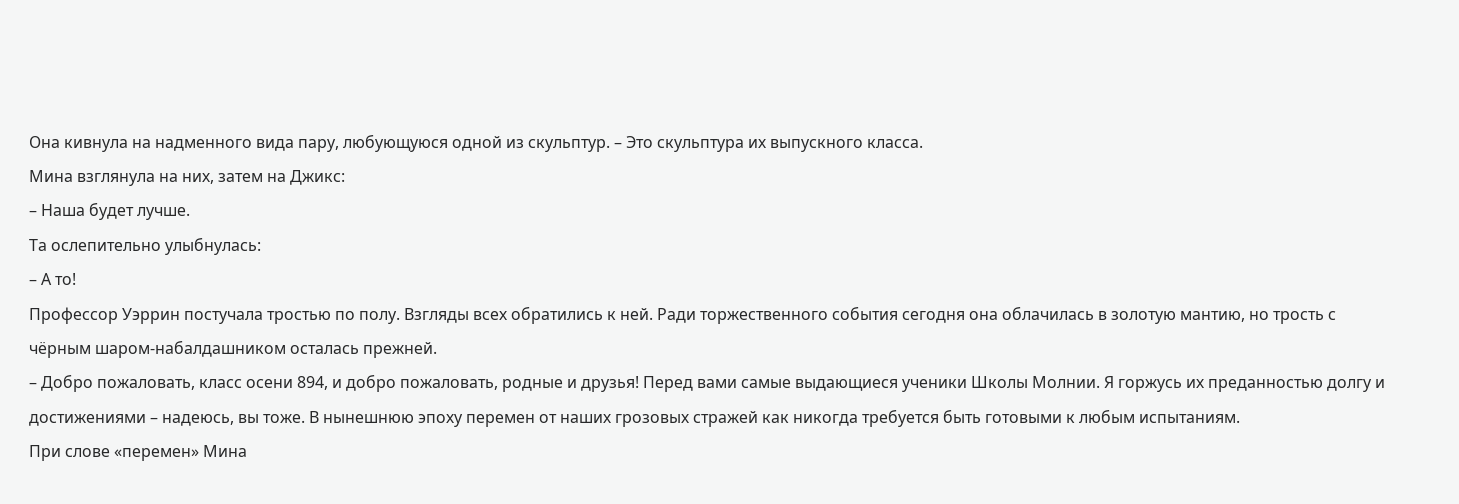Она кивнула на надменного вида пару, любующуюся одной из скульптур. – Это скульптура их выпускного класса.
Мина взглянула на них, затем на Джикс:
– Наша будет лучше.
Та ослепительно улыбнулась:
– А то!
Профессор Уэррин постучала тростью по полу. Взгляды всех обратились к ней. Ради торжественного события сегодня она облачилась в золотую мантию, но трость с чёрным шаром-набалдашником осталась прежней.
– Добро пожаловать, класс осени 894, и добро пожаловать, родные и друзья! Перед вами самые выдающиеся ученики Школы Молнии. Я горжусь их преданностью долгу и достижениями – надеюсь, вы тоже. В нынешнюю эпоху перемен от наших грозовых стражей как никогда требуется быть готовыми к любым испытаниям.
При слове «перемен» Мина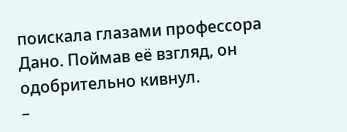поискала глазами профессора Дано. Поймав её взгляд, он одобрительно кивнул.
–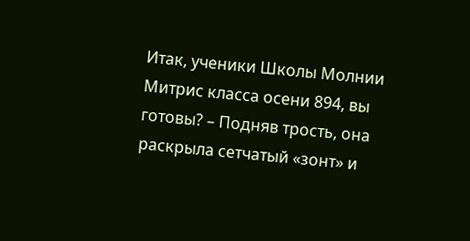Итак, ученики Школы Молнии Митрис класса осени 894, вы готовы? – Подняв трость, она раскрыла сетчатый «зонт» и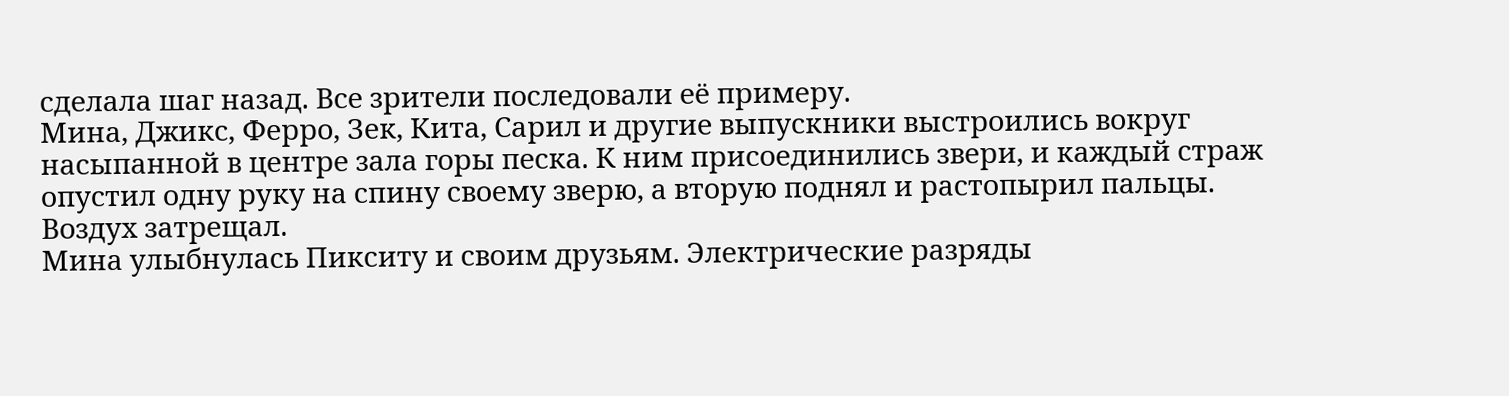сделала шаг назад. Все зрители последовали её примеру.
Мина, Джикс, Ферро, Зек, Кита, Сарил и другие выпускники выстроились вокруг насыпанной в центре зала горы песка. К ним присоединились звери, и каждый страж опустил одну руку на спину своему зверю, а вторую поднял и растопырил пальцы.
Воздух затрещал.
Мина улыбнулась Пикситу и своим друзьям. Электрические разряды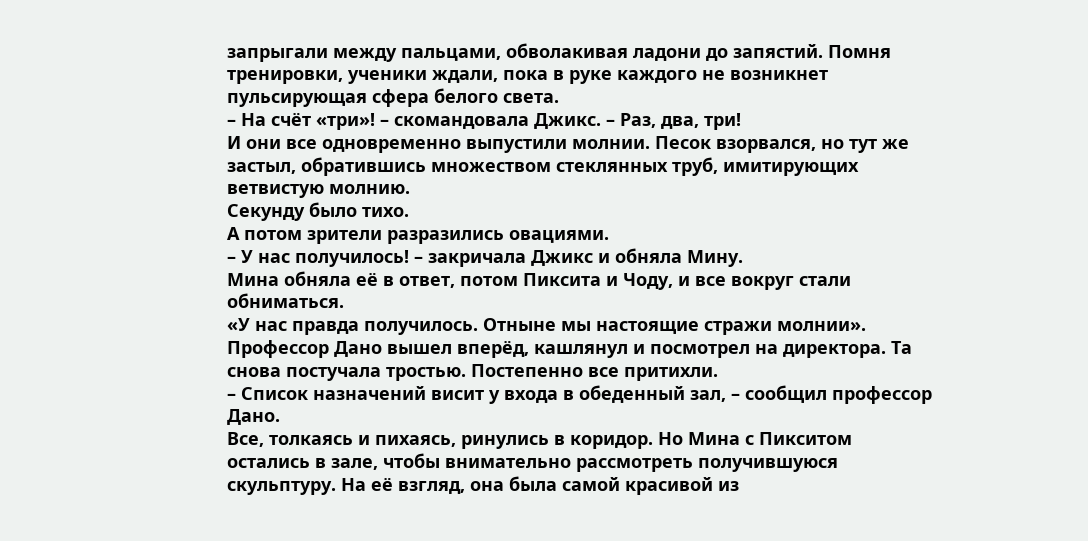запрыгали между пальцами, обволакивая ладони до запястий. Помня тренировки, ученики ждали, пока в руке каждого не возникнет пульсирующая сфера белого света.
– На счёт «три»! – скомандовала Джикс. – Раз, два, три!
И они все одновременно выпустили молнии. Песок взорвался, но тут же застыл, обратившись множеством стеклянных труб, имитирующих ветвистую молнию.
Секунду было тихо.
А потом зрители разразились овациями.
– У нас получилось! – закричала Джикс и обняла Мину.
Мина обняла её в ответ, потом Пиксита и Чоду, и все вокруг стали обниматься.
«У нас правда получилось. Отныне мы настоящие стражи молнии».
Профессор Дано вышел вперёд, кашлянул и посмотрел на директора. Та снова постучала тростью. Постепенно все притихли.
– Список назначений висит у входа в обеденный зал, – сообщил профессор Дано.
Все, толкаясь и пихаясь, ринулись в коридор. Но Мина с Пикситом остались в зале, чтобы внимательно рассмотреть получившуюся скульптуру. На её взгляд, она была самой красивой из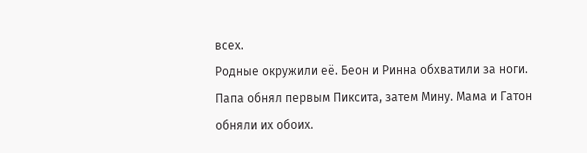всех.
Родные окружили её. Беон и Ринна обхватили за ноги. Папа обнял первым Пиксита, затем Мину. Мама и Гатон обняли их обоих.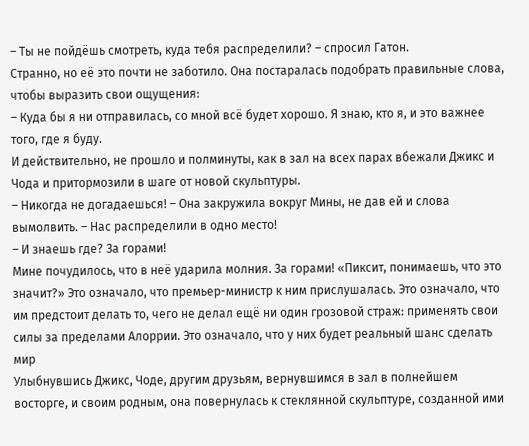– Ты не пойдёшь смотреть, куда тебя распределили? – спросил Гатон.
Странно, но её это почти не заботило. Она постаралась подобрать правильные слова, чтобы выразить свои ощущения:
– Куда бы я ни отправилась, со мной всё будет хорошо. Я знаю, кто я, и это важнее того, где я буду.
И действительно, не прошло и полминуты, как в зал на всех парах вбежали Джикс и Чода и притормозили в шаге от новой скульптуры.
– Никогда не догадаешься! – Она закружила вокруг Мины, не дав ей и слова вымолвить. – Нас распределили в одно место!
– И знаешь где? За горами!
Мине почудилось, что в неё ударила молния. За горами! «Пиксит, понимаешь, что это значит?» Это означало, что премьер-министр к ним прислушалась. Это означало, что им предстоит делать то, чего не делал ещё ни один грозовой страж: применять свои силы за пределами Алоррии. Это означало, что у них будет реальный шанс сделать мир
Улыбнувшись Джикс, Чоде, другим друзьям, вернувшимся в зал в полнейшем восторге, и своим родным, она повернулась к стеклянной скульптуре, созданной ими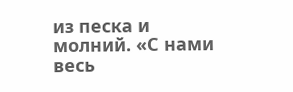из песка и молний. «С нами весь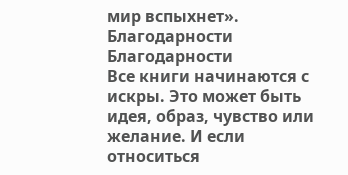мир вспыхнет».
Благодарности
Благодарности
Все книги начинаются с искры. Это может быть идея, образ, чувство или желание. И если относиться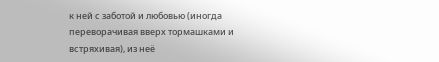к ней с заботой и любовью (иногда переворачивая вверх тормашками и встряхивая), из неё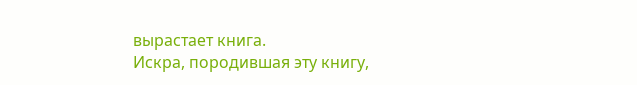вырастает книга.
Искра, породившая эту книгу,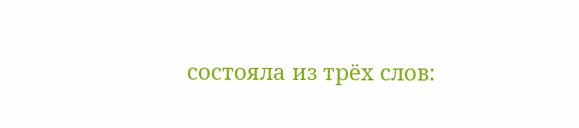состояла из трёх слов: